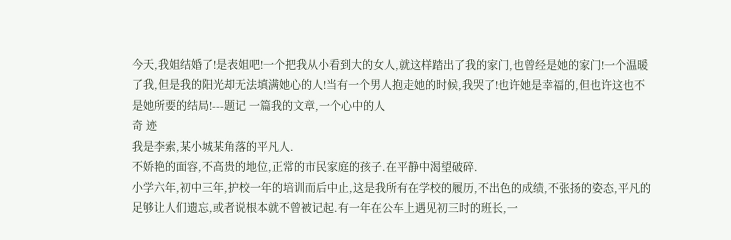今天,我姐结婚了!是表姐吧!一个把我从小看到大的女人,就这样踏出了我的家门,也曾经是她的家门!一个温暖了我,但是我的阳光却无法填满她心的人!当有一个男人抱走她的时候,我哭了!也许她是幸福的,但也许这也不是她所要的结局!---题记 一篇我的文章,一个心中的人
奇 迹
我是李索,某小城某角落的平凡人.
不娇艳的面容,不高贵的地位,正常的市民家庭的孩子.在平静中渴望破碎.
小学六年,初中三年,护校一年的培训而后中止,这是我所有在学校的履历,不出色的成绩,不张扬的姿态,平凡的足够让人们遗忘,或者说根本就不曾被记起.有一年在公车上遇见初三时的班长,一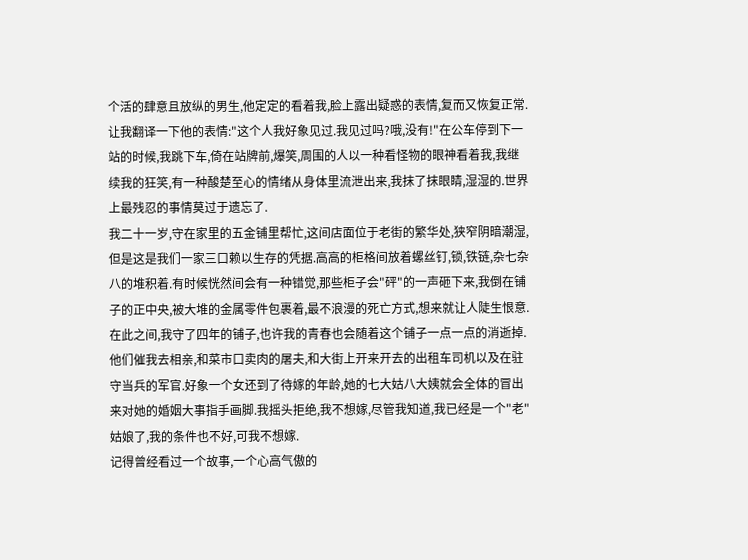个活的肆意且放纵的男生,他定定的看着我,脸上露出疑惑的表情,复而又恢复正常.让我翻译一下他的表情:"这个人我好象见过.我见过吗?哦,没有!"在公车停到下一站的时候,我跳下车,倚在站牌前,爆笑,周围的人以一种看怪物的眼神看着我,我继续我的狂笑,有一种酸楚至心的情绪从身体里流泄出来,我抹了抹眼睛,湿湿的.世界上最残忍的事情莫过于遗忘了.
我二十一岁,守在家里的五金铺里帮忙,这间店面位于老街的繁华处,狭窄阴暗潮湿,但是这是我们一家三口赖以生存的凭据.高高的柜格间放着螺丝钉,锁,铁链,杂七杂八的堆积着.有时候恍然间会有一种错觉,那些柜子会"砰"的一声砸下来,我倒在铺子的正中央,被大堆的金属零件包裹着,最不浪漫的死亡方式,想来就让人陡生恨意.
在此之间,我守了四年的铺子,也许我的青春也会随着这个铺子一点一点的消逝掉.他们催我去相亲,和菜市口卖肉的屠夫,和大街上开来开去的出租车司机以及在驻守当兵的军官.好象一个女还到了待嫁的年龄,她的七大姑八大姨就会全体的冒出来对她的婚姻大事指手画脚.我摇头拒绝,我不想嫁,尽管我知道,我已经是一个"老"姑娘了,我的条件也不好,可我不想嫁.
记得曾经看过一个故事,一个心高气傲的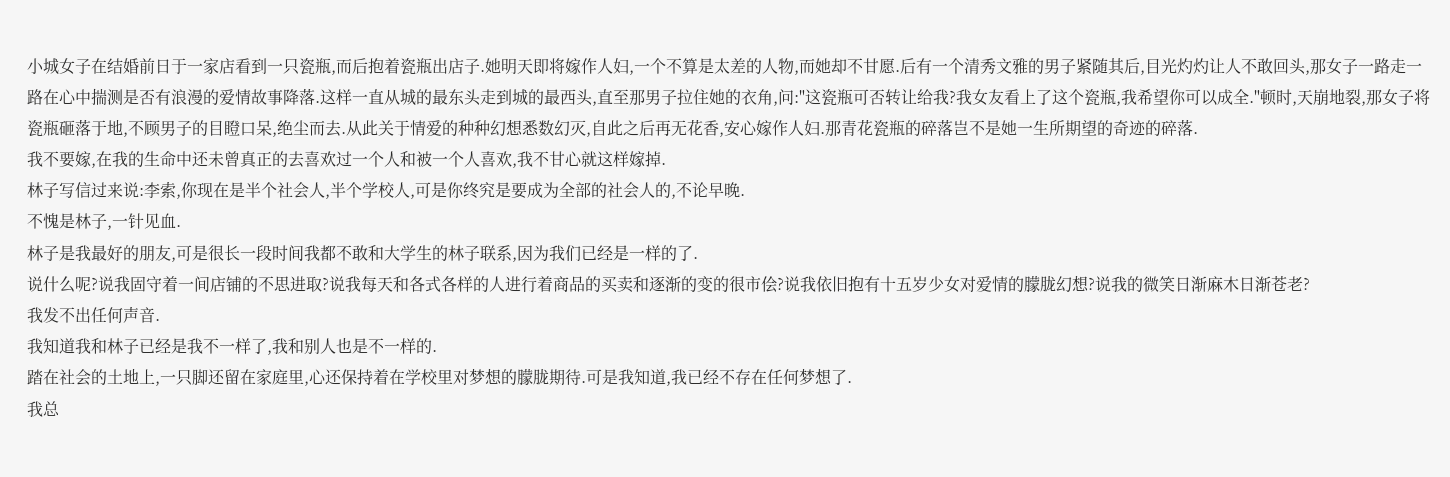小城女子在结婚前日于一家店看到一只瓷瓶,而后抱着瓷瓶出店子.她明天即将嫁作人妇,一个不算是太差的人物,而她却不甘愿.后有一个清秀文雅的男子紧随其后,目光灼灼让人不敢回头,那女子一路走一路在心中揣测是否有浪漫的爱情故事降落.这样一直从城的最东头走到城的最西头,直至那男子拉住她的衣角,问:"这瓷瓶可否转让给我?我女友看上了这个瓷瓶,我希望你可以成全."顿时,天崩地裂,那女子将瓷瓶砸落于地,不顾男子的目瞪口呆,绝尘而去.从此关于情爱的种种幻想悉数幻灭,自此之后再无花香,安心嫁作人妇.那青花瓷瓶的碎落岂不是她一生所期望的奇迹的碎落.
我不要嫁,在我的生命中还未曾真正的去喜欢过一个人和被一个人喜欢,我不甘心就这样嫁掉.
林子写信过来说:李索,你现在是半个社会人,半个学校人,可是你终究是要成为全部的社会人的,不论早晚.
不愧是林子,一针见血.
林子是我最好的朋友,可是很长一段时间我都不敢和大学生的林子联系,因为我们已经是一样的了.
说什么呢?说我固守着一间店铺的不思进取?说我每天和各式各样的人进行着商品的买卖和逐渐的变的很市侩?说我依旧抱有十五岁少女对爱情的朦胧幻想?说我的微笑日渐麻木日渐苍老?
我发不出任何声音.
我知道我和林子已经是我不一样了,我和别人也是不一样的.
踏在社会的土地上,一只脚还留在家庭里,心还保持着在学校里对梦想的朦胧期待.可是我知道,我已经不存在任何梦想了.
我总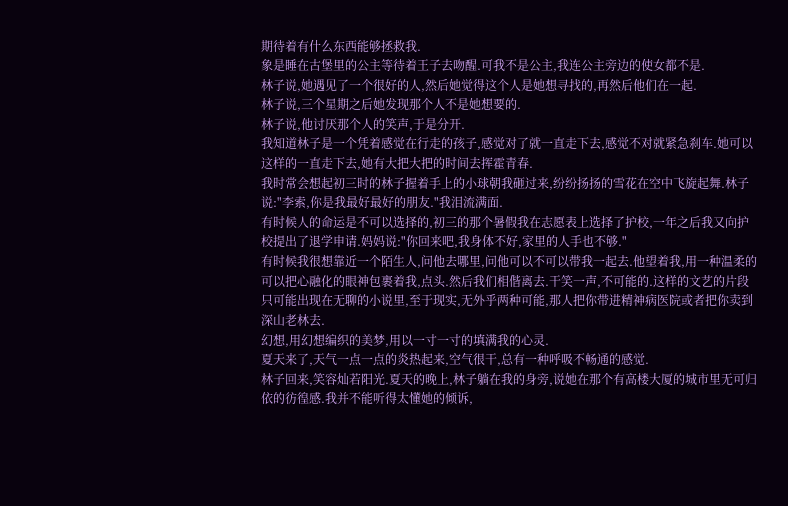期待着有什么东西能够拯救我.
象是睡在古堡里的公主等待着王子去吻醒.可我不是公主,我连公主旁边的使女都不是.
林子说,她遇见了一个很好的人,然后她觉得这个人是她想寻找的,再然后他们在一起.
林子说,三个星期之后她发现那个人不是她想要的.
林子说,他讨厌那个人的笑声,于是分开.
我知道林子是一个凭着感觉在行走的孩子,感觉对了就一直走下去,感觉不对就紧急刹车.她可以这样的一直走下去,她有大把大把的时间去挥霍青春.
我时常会想起初三时的林子握着手上的小球朝我砸过来,纷纷扬扬的雪花在空中飞旋起舞.林子说:"李索,你是我最好最好的朋友."我泪流满面.
有时候人的命运是不可以选择的,初三的那个暑假我在志愿表上选择了护校,一年之后我又向护校提出了退学申请.妈妈说:"你回来吧,我身体不好,家里的人手也不够."
有时候我很想靠近一个陌生人,问他去哪里,问他可以不可以带我一起去.他望着我,用一种温柔的可以把心融化的眼神包裹着我,点头.然后我们相偕离去.干笑一声,不可能的.这样的文艺的片段只可能出现在无聊的小说里,至于现实,无外乎两种可能,那人把你带进精神病医院或者把你卖到深山老林去.
幻想,用幻想编织的美梦,用以一寸一寸的填满我的心灵.
夏天来了,天气一点一点的炎热起来,空气很干,总有一种呼吸不畅通的感觉.
林子回来,笑容灿若阳光.夏天的晚上,林子躺在我的身旁,说她在那个有高楼大厦的城市里无可归依的彷徨感.我并不能听得太懂她的倾诉,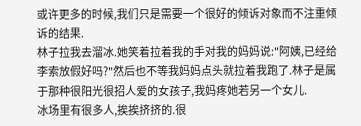或许更多的时候,我们只是需要一个很好的倾诉对象而不注重倾诉的结果.
林子拉我去溜冰.她笑着拉着我的手对我的妈妈说:"阿姨,已经给李索放假好吗?"然后也不等我妈妈点头就拉着我跑了.林子是属于那种很阳光很招人爱的女孩子,我妈疼她若另一个女儿.
冰场里有很多人,挨挨挤挤的.很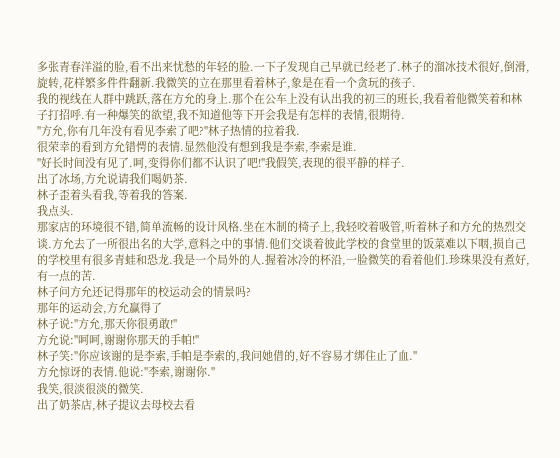多张青春洋溢的脸,看不出来忧愁的年轻的脸.一下子发现自己早就已经老了.林子的溜冰技术很好,倒滑,旋转,花样繁多件件翻新.我微笑的立在那里看着林子,象是在看一个贪玩的孩子.
我的视线在人群中跳跃,落在方允的身上.那个在公车上没有认出我的初三的班长,我看着他微笑着和林子打招呼.有一种爆笑的欲望,我不知道他等下开会我是有怎样的表情,很期待.
"方允,你有几年没有看见李索了吧?"林子热情的拉着我.
很荣幸的看到方允错愕的表情.显然他没有想到我是李索,李索是谁.
"好长时间没有见了.呵,变得你们都不认识了吧!"我假笑,表现的很平静的样子.
出了冰场,方允说请我们喝奶茶.
林子歪着头看我,等着我的答案.
我点头.
那家店的环境很不错,简单流畅的设计风格.坐在木制的椅子上,我轻咬着吸管,听着林子和方允的热烈交谈.方允去了一所很出名的大学,意料之中的事情.他们交谈着彼此学校的食堂里的饭菜难以下咽,损自己的学校里有很多青蛙和恐龙.我是一个局外的人.握着冰冷的杯沿,一脸微笑的看着他们.珍珠果没有煮好,有一点的苦.
林子问方允还记得那年的校运动会的情景吗?
那年的运动会,方允赢得了
林子说:"方允,那天你很勇敢!"
方允说:"呵呵,谢谢你那天的手帕!"
林子笑:"你应该谢的是李索,手帕是李索的,我问她借的,好不容易才绑住止了血."
方允惊讶的表情.他说:"李索,谢谢你."
我笑,很淡很淡的微笑.
出了奶茶店,林子提议去母校去看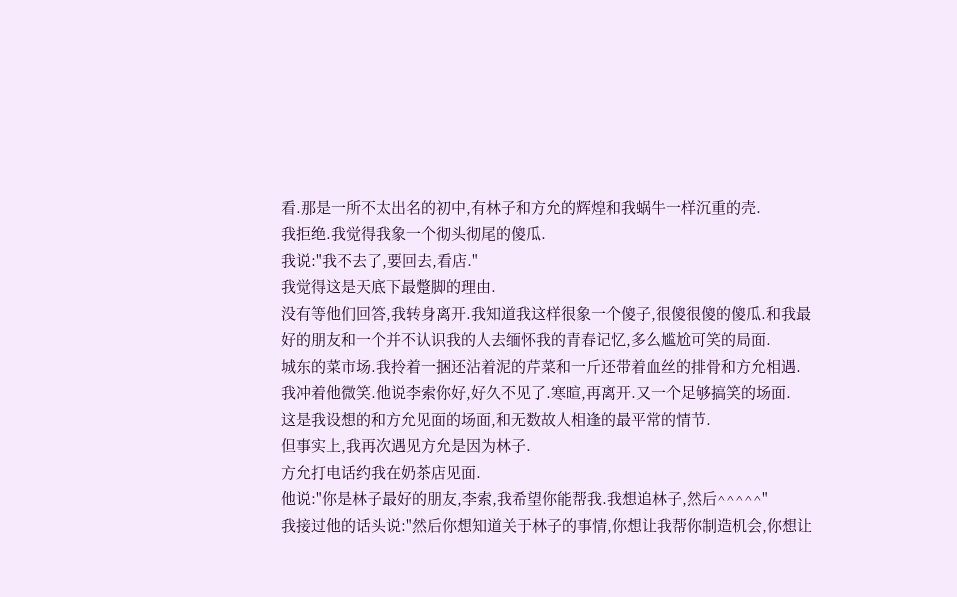看.那是一所不太出名的初中,有林子和方允的辉煌和我蜗牛一样沉重的壳.
我拒绝.我觉得我象一个彻头彻尾的傻瓜.
我说:"我不去了,要回去,看店."
我觉得这是天底下最蹩脚的理由.
没有等他们回答,我转身离开.我知道我这样很象一个傻子,很傻很傻的傻瓜.和我最好的朋友和一个并不认识我的人去缅怀我的青春记忆,多么尴尬可笑的局面.
城东的菜市场.我拎着一捆还沾着泥的芹菜和一斤还带着血丝的排骨和方允相遇.我冲着他微笑.他说李索你好,好久不见了.寒暄,再离开.又一个足够搞笑的场面.
这是我设想的和方允见面的场面,和无数故人相逢的最平常的情节.
但事实上,我再次遇见方允是因为林子.
方允打电话约我在奶茶店见面.
他说:"你是林子最好的朋友,李索,我希望你能帮我.我想追林子,然后^^^^^"
我接过他的话头说:"然后你想知道关于林子的事情,你想让我帮你制造机会,你想让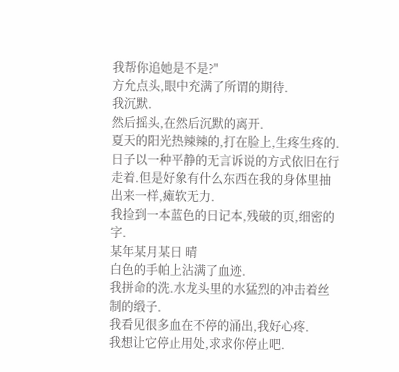我帮你追她是不是?"
方允点头,眼中充满了所谓的期待.
我沉默.
然后摇头,在然后沉默的离开.
夏天的阳光热辣辣的,打在脸上,生疼生疼的.日子以一种平静的无言诉说的方式依旧在行走着.但是好象有什么东西在我的身体里抽出来一样,瘫软无力.
我捡到一本蓝色的日记本,残破的页,细密的字.
某年某月某日 晴
白色的手帕上沾满了血迹.
我拼命的洗.水龙头里的水猛烈的冲击着丝制的缎子.
我看见很多血在不停的涌出,我好心疼.
我想让它停止用处,求求你停止吧.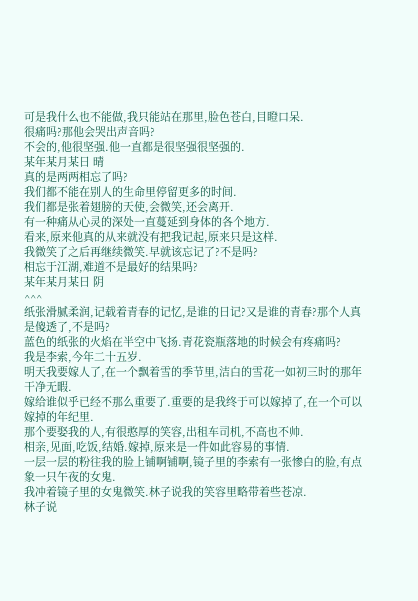可是我什么也不能做,我只能站在那里,脸色苍白,目瞪口呆.
很痛吗?那他会哭出声音吗?
不会的,他很坚强.他一直都是很坚强很坚强的.
某年某月某日 晴
真的是两两相忘了吗?
我们都不能在别人的生命里停留更多的时间.
我们都是张着翅膀的天使,会微笑,还会离开.
有一种痛从心灵的深处一直蔓延到身体的各个地方.
看来,原来他真的从来就没有把我记起,原来只是这样.
我微笑了之后再继续微笑.早就该忘记了?不是吗?
相忘于江湖,难道不是最好的结果吗?
某年某月某日 阴
^^^
纸张滑腻柔润,记载着青春的记忆,是谁的日记?又是谁的青春?那个人真是傻透了,不是吗?
蓝色的纸张的火焰在半空中飞扬.青花瓷瓶落地的时候会有疼痛吗?
我是李索,今年二十五岁.
明天我要嫁人了,在一个飘着雪的季节里,洁白的雪花一如初三时的那年干净无暇.
嫁给谁似乎已经不那么重要了.重要的是我终于可以嫁掉了,在一个可以嫁掉的年纪里.
那个要娶我的人,有很憨厚的笑容,出租车司机,不高也不帅.
相亲,见面,吃饭,结婚.嫁掉,原来是一件如此容易的事情.
一层一层的粉往我的脸上铺啊铺啊,镜子里的李索有一张惨白的脸,有点象一只午夜的女鬼.
我冲着镜子里的女鬼微笑.林子说我的笑容里略带着些苍凉.
林子说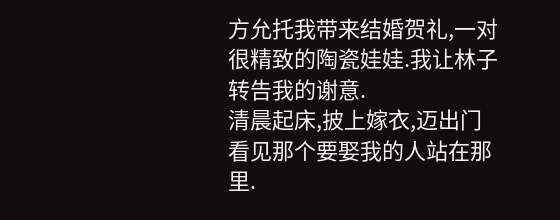方允托我带来结婚贺礼,一对很精致的陶瓷娃娃.我让林子转告我的谢意.
清晨起床,披上嫁衣,迈出门看见那个要娶我的人站在那里.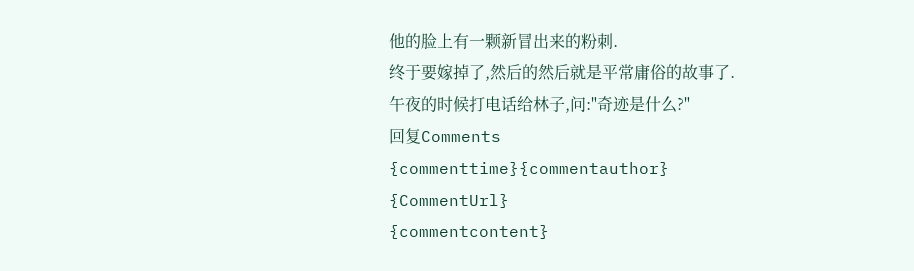他的脸上有一颗新冒出来的粉刺.
终于要嫁掉了,然后的然后就是平常庸俗的故事了.
午夜的时候打电话给林子,问:"奇迹是什么?"
回复Comments
{commenttime}{commentauthor}
{CommentUrl}
{commentcontent}